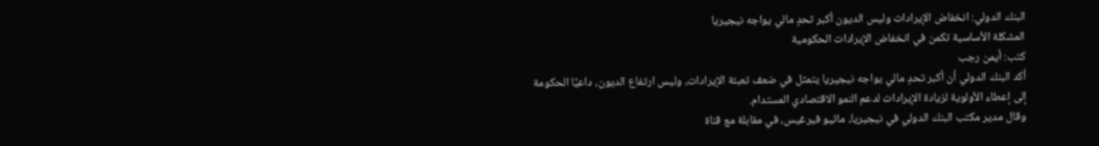البنك الدولي: انخفاض الإيرادات وليس الديون أكبر تحدٍ مالي يواجه نيجيريا
المشكلة الأساسية تكمن في انخفاض الإيرادات الحكومية
كتب: أيمن رجب
أكد البنك الدولي أن أكبر تحدٍ مالي يواجه نيجيريا يتمثل في ضعف تعبئة الإيرادات، وليس ارتفاع الديون، داعيًا الحكومة إلى إعطاء الأولوية لزيادة الإيرادات لدعم النمو الاقتصادي المستدام.
وقال مدير مكتب البنك الدولي في نيجيريا، ماثيو فيرغيس، في مقابلة مع قناة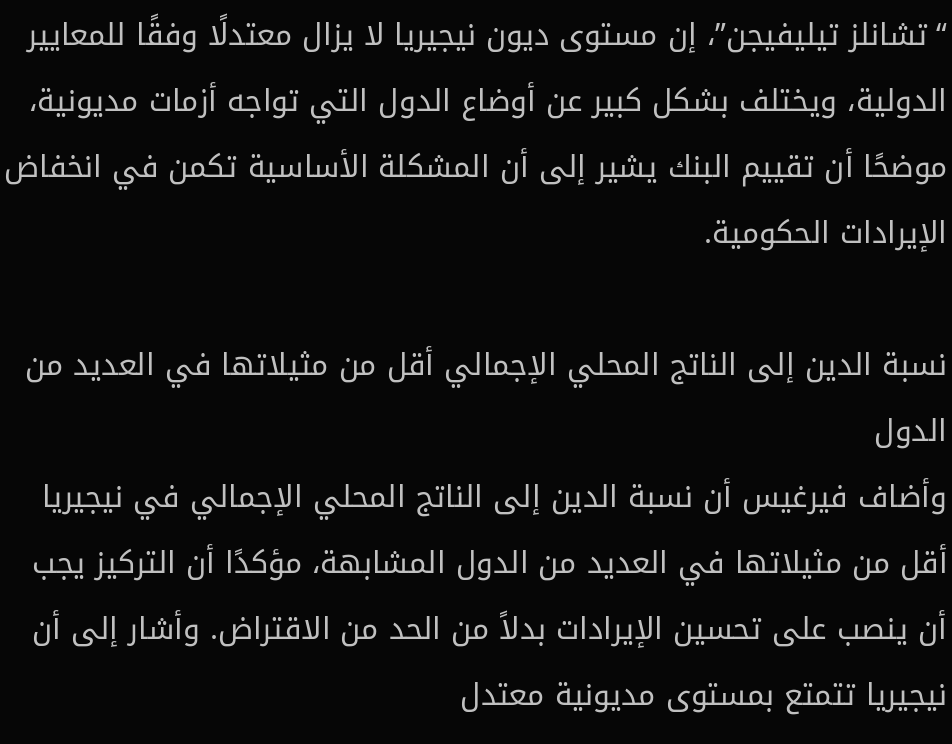“تشانلز تيليفيجن”، إن مستوى ديون نيجيريا لا يزال معتدلًا وفقًا للمعايير الدولية، ويختلف بشكل كبير عن أوضاع الدول التي تواجه أزمات مديونية، موضحًا أن تقييم البنك يشير إلى أن المشكلة الأساسية تكمن في انخفاض الإيرادات الحكومية.

نسبة الدين إلى الناتج المحلي الإجمالي أقل من مثيلاتها في العديد من الدول
وأضاف فيرغيس أن نسبة الدين إلى الناتج المحلي الإجمالي في نيجيريا أقل من مثيلاتها في العديد من الدول المشابهة، مؤكدًا أن التركيز يجب أن ينصب على تحسين الإيرادات بدلاً من الحد من الاقتراض. وأشار إلى أن نيجيريا تتمتع بمستوى مديونية معتدل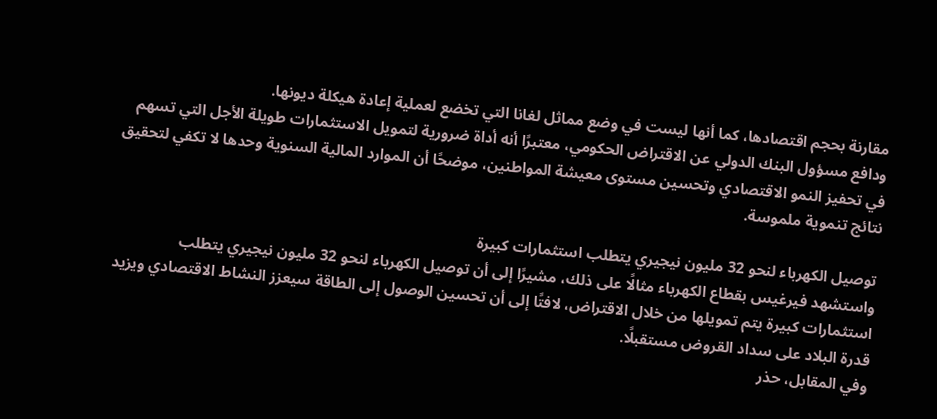مقارنة بحجم اقتصادها، كما أنها ليست في وضع مماثل لغانا التي تخضع لعملية إعادة هيكلة ديونها.
ودافع مسؤول البنك الدولي عن الاقتراض الحكومي، معتبرًا أنه أداة ضرورية لتمويل الاستثمارات طويلة الأجل التي تسهم في تحفيز النمو الاقتصادي وتحسين مستوى معيشة المواطنين، موضحًا أن الموارد المالية السنوية وحدها لا تكفي لتحقيق نتائج تنموية ملموسة.

توصيل الكهرباء لنحو 32 مليون نيجيري يتطلب استثمارات كبيرة
واستشهد فيرغيس بقطاع الكهرباء مثالًا على ذلك، مشيرًا إلى أن توصيل الكهرباء لنحو 32 مليون نيجيري يتطلب استثمارات كبيرة يتم تمويلها من خلال الاقتراض، لافتًا إلى أن تحسين الوصول إلى الطاقة سيعزز النشاط الاقتصادي ويزيد قدرة البلاد على سداد القروض مستقبلًا.
وفي المقابل، حذر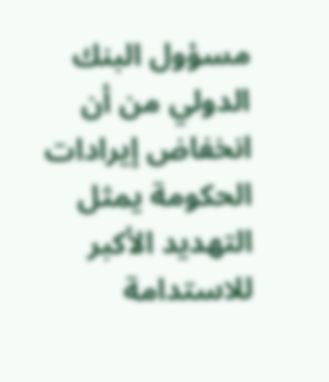مسؤول البنك الدولي من أن انخفاض إيرادات الحكومة يمثل التهديد الأكبر للاستدامة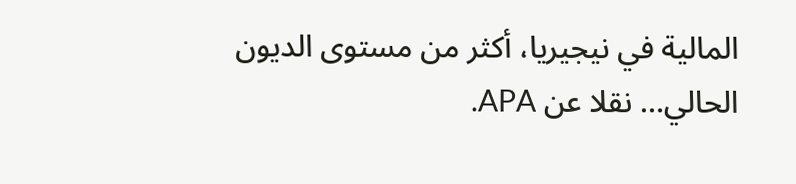المالية في نيجيريا، أكثر من مستوى الديون الحالي… نقلا عن APA.